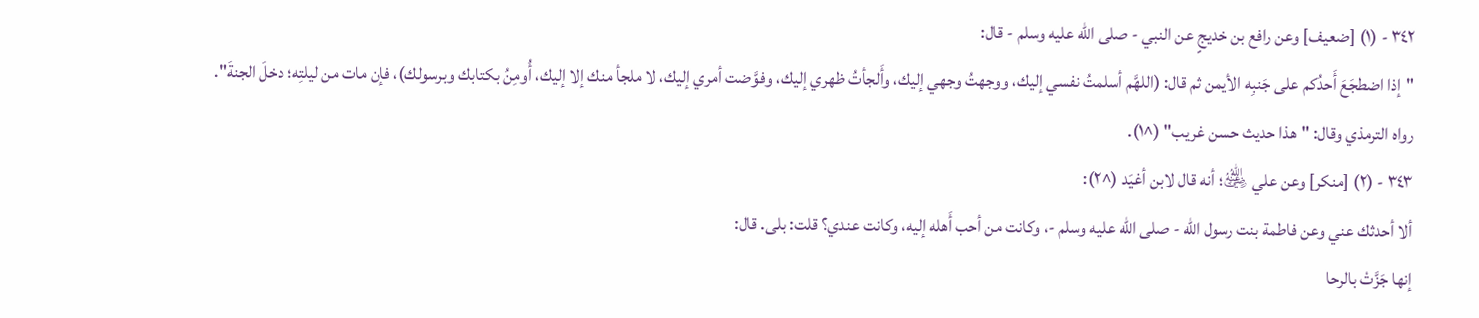٣٤٢ - (١) [ضعيف] وعن رافع بن خديجٍ عن النبي - صلى الله عليه وسلم - قال:
"إذا اضطجَعَ أَحدُكم على جَنبِه الأيمن ثم قال: (اللهَّم أسلمتُ نفسي إليك، ووجهتُ وجهي إليك، وأَلجأتُ ظهري إليك، وفوَّضت أمري إليك، لا ملجأ منك إلا إليك، أُومِنُ بكتابك وبرسولك)، فإن مات من ليلتِه؛ دخلَ الجنةَ".
رواه الترمذي وقال: "هذا حديث حسن غريب" (^١).
٣٤٣ - (٢) [منكر] وعن علي ﵁؛ أنه قال لابن أغيَد (^٢):
ألا أحدثك عني وعن فاطمة بنت رسول الله - صلى الله عليه وسلم -، وكانت من أحب أَهله إليه، وكانت عندي؟ قلت: بلى. قال:
إنها جَزَّتْ بالرحا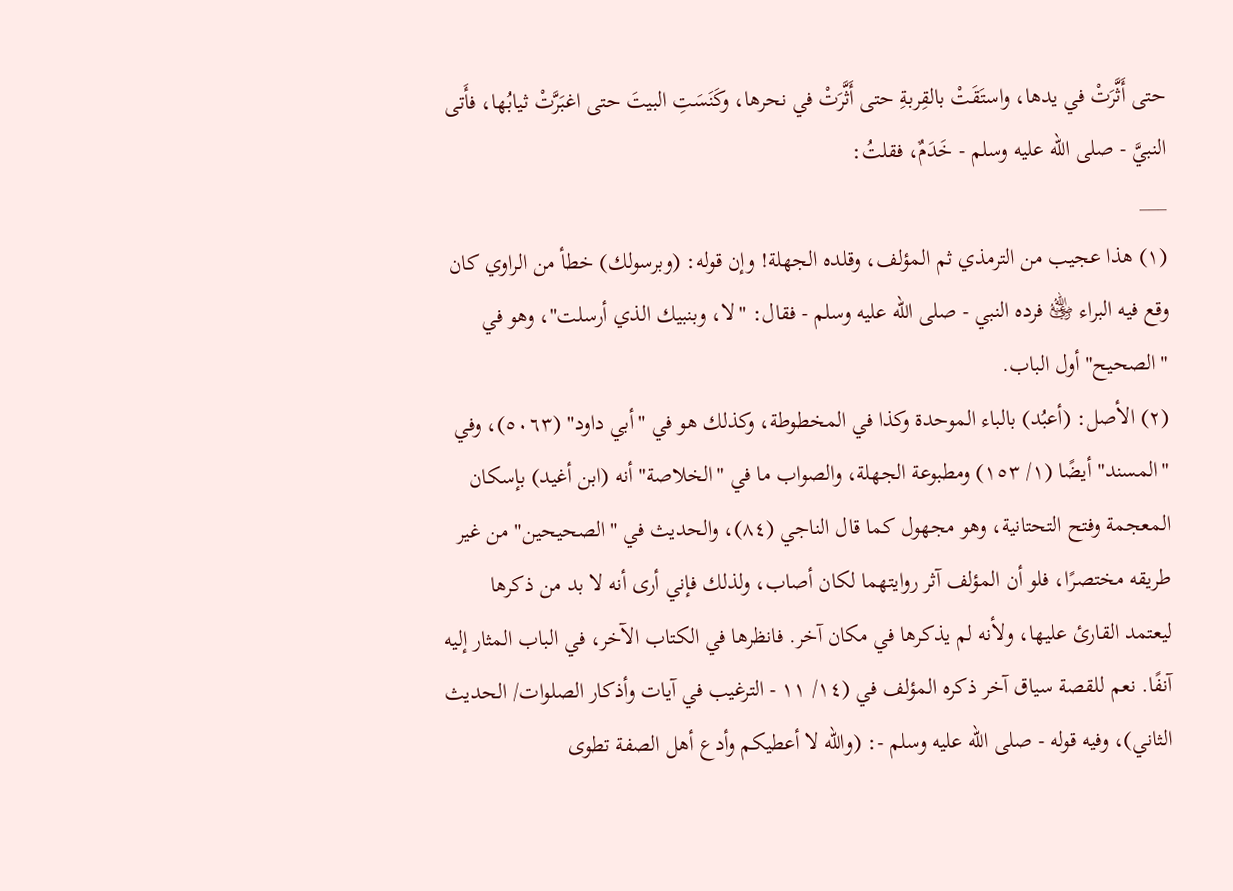حتى أَثَّرَتْ في يدها، واستَقَتْ بالقِربةِ حتى أَثَّرَتْ في نحرها، وكَنَسَتِ البيتَ حتى اغبَرَّتْ ثيابُها، فأَتى النبيَّ - صلى الله عليه وسلم - خَدَمٌ، فقلتُ:
___
(١) هذا عجيب من الترمذي ثم المؤلف، وقلده الجهلة! وإن قوله: (وبرسولك) خطأ من الراوي كان وقع فيه البراء ﵁ فرده النبي - صلى الله عليه وسلم - فقال: "لا، وبنبيك الذي أرسلت"، وهو في "الصحيح" أول الباب.
(٢) الأصل: (أعبُد) بالباء الموحدة وكذا في المخطوطة، وكذلك هو في "أبي داود" (٥٠٦٣)، وفي "المسند" أيضًا (١/ ١٥٣) ومطبوعة الجهلة، والصواب ما في "الخلاصة" أنه (ابن أغيد) بإسكان المعجمة وفتح التحتانية، وهو مجهول كما قال الناجي (٨٤)، والحديث في "الصحيحين" من غير طريقه مختصرًا، فلو أن المؤلف آثر روايتهما لكان أصاب، ولذلك فإني أرى أنه لا بد من ذكرها ليعتمد القارئ عليها، ولأنه لم يذكرها في مكان آخر. فانظرها في الكتاب الآخر، في الباب المثار إليه آنفًا. نعم للقصة سياق آخر ذكره المؤلف في (١٤/ ١١ - الترغيب في آيات وأذكار الصلوات/ الحديث الثاني)، وفيه قوله - صلى الله عليه وسلم -: (والله لا أعطيكم وأدع أهل الصفة تطوى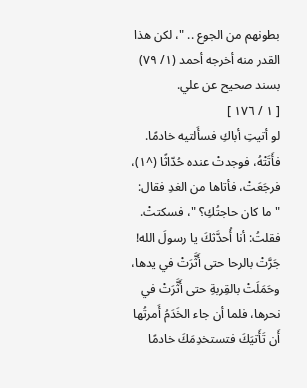بطونهم من الجوع .. "، لكن هذا القدر منه أخرجه أحمد (١/ ٧٩) بسند صحيح عن علي.
[ ١ / ١٧٦ ]
لو أتيتِ أباكِ فسأَلتيه خادمًا. فأَتَتْهُ، فوجدتْ عنده حُدّاثًا (^١)، فرجَعَتْ، فأتاها من الغدِ فقال: "ما كان حاجتُكِ؟ "، فسكتتْ. فقلتُ: أنا أُحدَّثكَ يا رسولَ الله! جَرَّتْ بالرحا حتى أَثَّرَتْ في يدها، وحَمَلَتْ بالقِربةِ حتى أَثَّرَتْ في نحرها، فلما أن جاء الخَدَمُ أَمرتُها أَن تَأَتيَكَ فتستخدِمَكَ خادمًا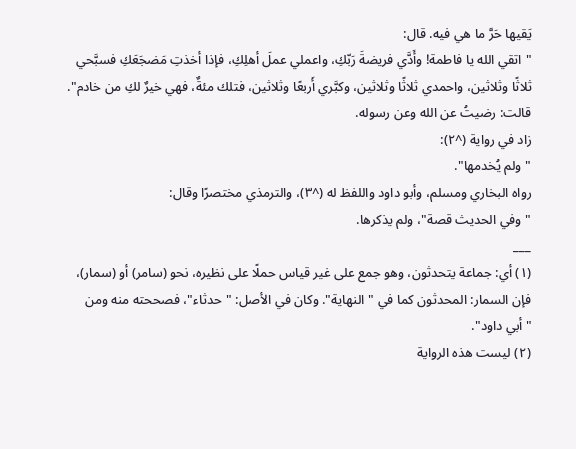يَقيها حَرَّ ما هي فيه. قال:
"اتقي الله يا فاطمة! وأَدَّي فريضةَ رَبّكِ، واعملي عملَ أهلِكِ، فإذا أخذتِ مَضجَعَكِ فسبَّحي ثلاثًا وثلاثين، واحمدي ثلاثًا وثلاثين، وكبَّري أَربعًا وثلاثين، فتلك مئةٌ، فهي خيرٌ لكِ من خادم".
قالت: رضيتُ عن الله وعن رسوله.
زاد في رواية (^٢):
"ولم يُخدمها".
رواه البخاري ومسلم، وأبو داود واللفظ له (^٣)، والترمذي مختصرًا وقال:
"وفي الحديث قصة"، ولم يذكرها.
___
(١) أي: جماعة يتحدثون، وهو جمع على غير قياس حملًا على نظيره، نحو (سامر) أو (سمار)، فإن السمار: المحدثون كما في "النهاية". وكان في الأصل: "حدثاء"، فصححته منه ومن "أبي داود".
(٢) ليست هذه الرواية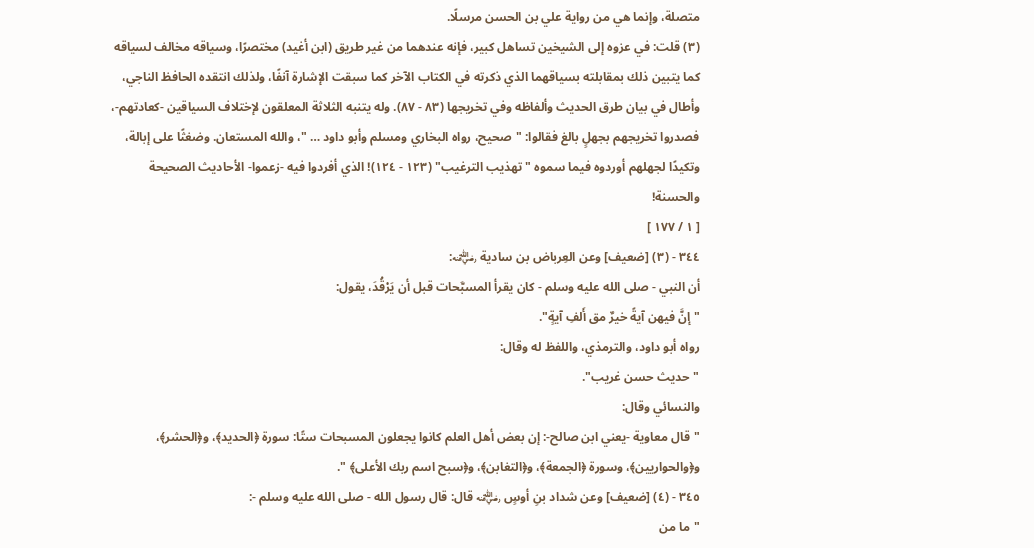متصلة، وإنما هي من رواية علي بن الحسن مرسلًا.
(٣) قلت: في عزوه إلى الشيخين تساهل كبير، فإنه عندهما من غير طريق (ابن أغيد) مختصرًا، وسياقه مخالف لسياقه كما يتبين ذلك بمقابلته بسياقهما الذي ذكرته في الكتاب الآخر كما سبقت الإشارة آنفًا، ولذلك انتقده الحافظ الناجي، وأطال في بيان طرق الحديث وألفاظه وفي تخريجها (٨٣ - ٨٧). وله يتنبه الثلاثة المعلقون لإختلاف السياقين -كعادتهم-، فصدروا تخريجهم بجهلٍ بالغ فقالوا: "صحيح، رواه البخاري ومسلم وأبو داود … "، والله المستعان. وضغثًا على إبالة، وتكيدًا لجهلهم أوردوه فيما سموه "تهذيب الترغيب" (١٢٣ - ١٢٤)! الذي أفردوا فيه -زعموا- الأحاديث الصحيحة والحسنة!
[ ١ / ١٧٧ ]
٣٤٤ - (٣) [ضعيف] وعن العِرباض بن سادية ﵁:
أن النبي - صلى الله عليه وسلم - كان يقرأ المسبَّحات قبل أن يَرْقُدَ، يقول:
"إنَّ فيهن آيةً خيرٌ مق أَلفِ آيةٍ".
رواه أبو داود، والترمذي، واللفظ له وقال:
"حديث حسن غريب".
والنسائي وقال:
"قال معاوية -يعني ابن صالح-: إن بعض أهل العلم كانوا يجعلون المسبحات ستًا: سورة ﴿الحديد﴾، و﴿الحشر﴾، و﴿والحواريين﴾، وسورة ﴿الجمعة﴾، و﴿التغابن﴾، و﴿سبح اسم ربك الأعلى﴾ ".
٣٤٥ - (٤) [ضعيف] وعن شداد بنِ أوسٍ ﵁ قال: قال رسول الله - صلى الله عليه وسلم -:
"ما من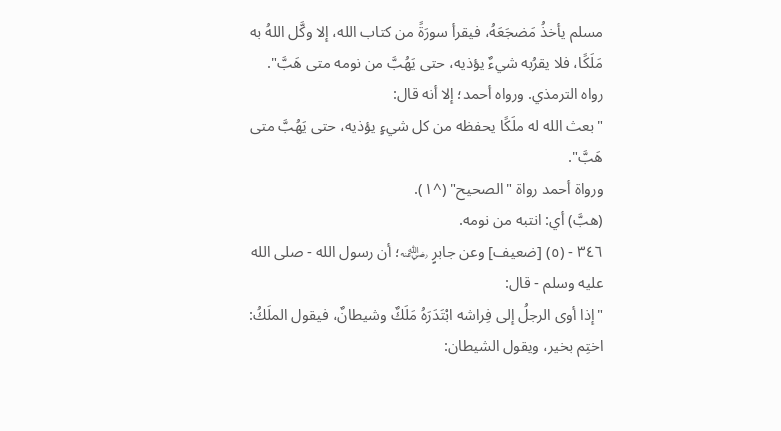مسلم يأخذُ مَضجَعَهُ، فيقرأ سورَةً من كتاب الله، إلا وكَّل اللهُ به مَلَكًا، فلا يقرُبه شيءٌ يؤذيه، حتى يَهُبَّ من نومه متى هَبَّ".
رواه الترمذي. ورواه أحمد؛ إلا أنه قال:
"بعث الله له ملَكًا يحفظه من كل شيءٍ يؤذيه، حتى يَهُبَّ متى هَبَّ".
ورواة أحمد رواة "الصحيح" (^١).
(هبَّ) أي: انتبه من نومه.
٣٤٦ - (٥) [ضعيف] وعن جابرٍ ﵁؛ أن رسول الله - صلى الله عليه وسلم - قال:
"إذا أوى الرجلُ إلى فِراشه ابْتَدَرَهُ مَلَكٌ وشيطانٌ، فيقول الملَكُ: اختِم بخير، ويقول الشيطان: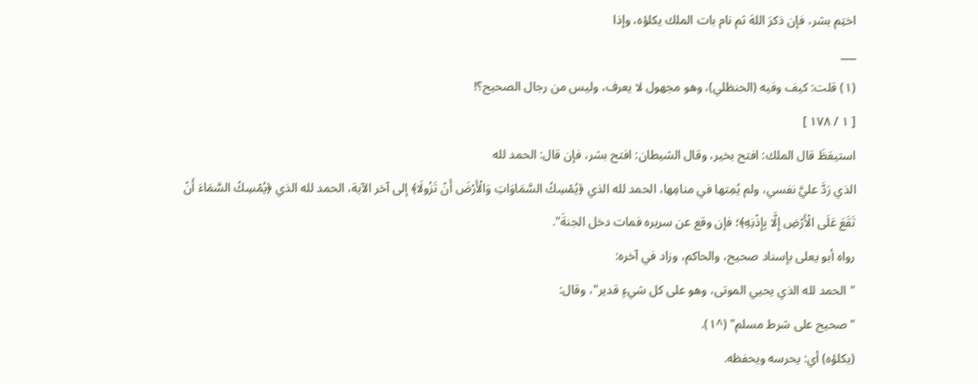اختِم بشر، فإن ذكرَ اللهَ ثم نام بات الملك يكلؤه، وإذا
___
(١) قلت: كيف وفيه (الحنظلي)، وهو مجهول لا يعرف، وليس من رجال الصحيح؟!
[ ١ / ١٧٨ ]
استيقظَ قال الملك: افتح بخير، وقال الشيطان: افتح بشر، فإن قال: الحمد لله
الذي رَدَّ عليَّ نفسي، ولم يُمِتها في منامِها، الحمد لله الذي ﴿يُمْسِكُ السَّمَاوَاتِ وَالْأَرْضَ أَنْ تَزُولَا﴾ إلى آخر الآية، الحمد لله الذي ﴿يُمْسِكُ السَّمَاءَ أَنْ تَقَعَ عَلَى الْأَرْضِ إِلَّا بِإِذْنِهِ﴾؛ فإن وقع عن سريره فمات دخل الجنةَ".
رواه أبو يعلى بإسناد صحيح، والحاكم، وزاد في آخره:
"الحمد لله الذي يحيي الموتى، وهو على كل شيءٍ قدير"، وقال:
"صحيح على شرط مسلم" (^١).
(يكلؤه) أي: يحرسه ويحفظه.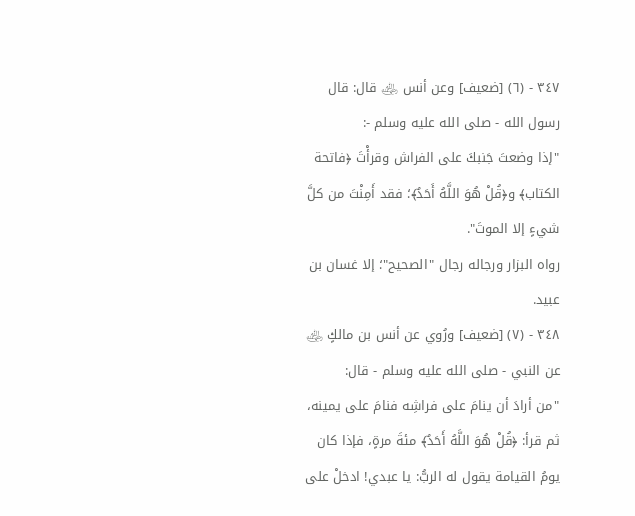٣٤٧ - (٦) [ضعيف] وعن أنس ﵁ قال: قال رسول الله - صلى الله عليه وسلم -:
"إذا وضعتَ جَنبكَ على الفراش وقرأْتَ ﴿فاتحة الكتاب﴾ و﴿قُلْ هُوَ اللَّهُ أَحَدٌ﴾؛ فقد أَمِنْتَ من كلَّ شيءٍ إلا الموتَ".
رواه البزار ورجاله رجال "الصحيح"؛ إلا غسان بن عبيد.
٣٤٨ - (٧) [ضعيف] ورُوي عن أنس بن مالكٍ ﵁ عن النبي - صلى الله عليه وسلم - قال:
"من أرادَ أن ينامَ على فراشِه فنامَ على يمينه، ثم قرأ: ﴿قُلْ هُوَ اللَّهُ أَحَدٌ﴾ مئةَ مرةٍ، فإذا كان يومُ القيامة يقول له الربُّ: يا عبدي! ادخلْ على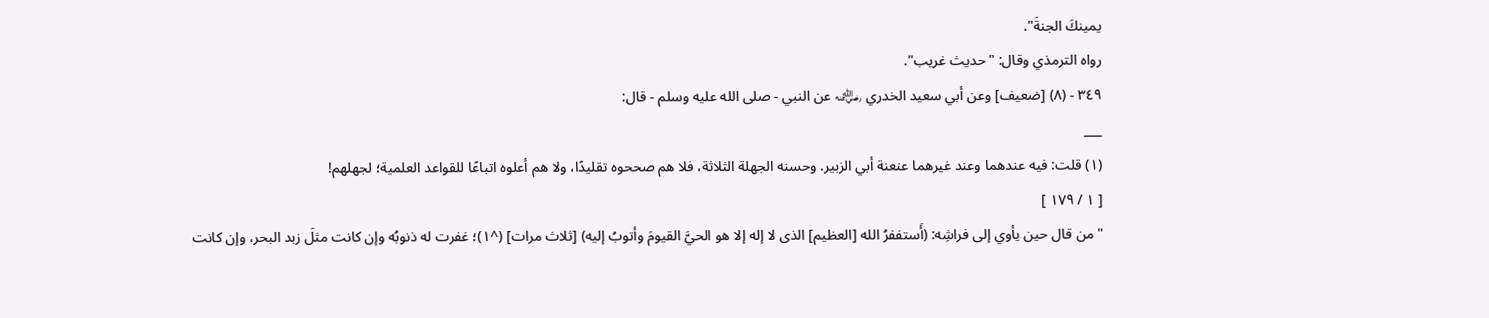يمينكَ الجنةَ".
رواه الترمذي وقال: "حديث غريب".
٣٤٩ - (٨) [ضعيف] وعن أبي سعيد الخدري ﵁ عن النبي - صلى الله عليه وسلم - قال:
___
(١) قلت: فيه عندهما وعند غيرهما عنعنة أبي الزبير. وحسنه الجهلة الثلاثة، فلا هم صححوه تقليدًا، ولا هم أعلوه اتباعًا للقواعد العلمية؛ لجهلهم!
[ ١ / ١٧٩ ]
"من قال حين يأوي إلى فراشِه: (أَستففرُ الله [العظيم] الذى لا إله إلا هو الحيَّ القيومَ وأتوبُ إليه) [ثلاث مرات] (^١)؛ غفرت له ذنوبُه وإن كانت مثلَ زبد البحر، وإن كانت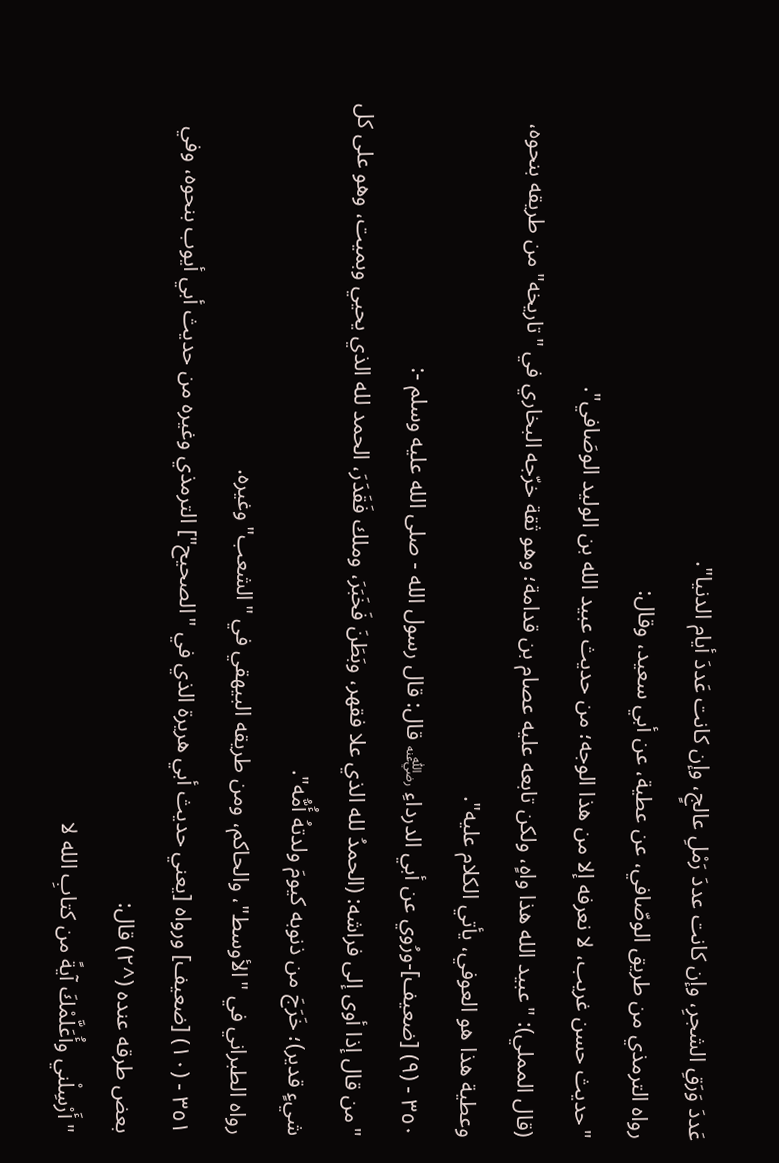عَددَ وَرَقِ الشجرِ، وإن كانت عددَ رَمْلِ عالجٍ، وإن كانت عَددَ أيام الدنيا".
رواه الترمذي من طريق الوصّافي، عن عطية، عن أبي سعيد، وقال:
"حديث حسن غريب، لا نعرفه إلا من هذا الوجه؛ من حديث عبيد الله بن الوليد الوصَافي".
(قال المملي): "عبيد الله هذا واهٍ، ولكن تابعه عليه عصام بن قدامة؛ وهو ثقة خرّجه البخاري في "تاريخه" من طريقه بنحوه، وعطية هذا هو العوفي، يأتي الكلام عليه".
٣٥٠ - (٩) [ضعيف]-ورُوي عن أبي الدرداءِ ﵁ قال: قال رسول الله - صلى الله عليه وسلم -:
"من قال إذا أوى إلى فراشه: (الحمدُ لله الذي علا فقهر، وبَطَنَ فَخَبَرَ، وملك فَقَدَرَ، الحمد لله الذي يحيي وبميت، وهو على كل شيءٍ قدير)؛ خَرَجَ من ذنوبه كيومَ ولدتهُ أُمُّه".
رواه الطبراني في "الأوسط"، والحاكم، ومن طريقه البيهقي في "الشعب" وغيره.
٣٥١ - (١٠) [ضعيف] ورواه [يعني حديث أبي هريرة الذي في "الصحيح"] الترمذي وغيره من حديث أبي أيوب بنحوه، وفي بعض طرقه عنده (^٢) قال:
"أَرْسِلْني وأُعَلَّمْكَ آيةً من كتابِ الله لا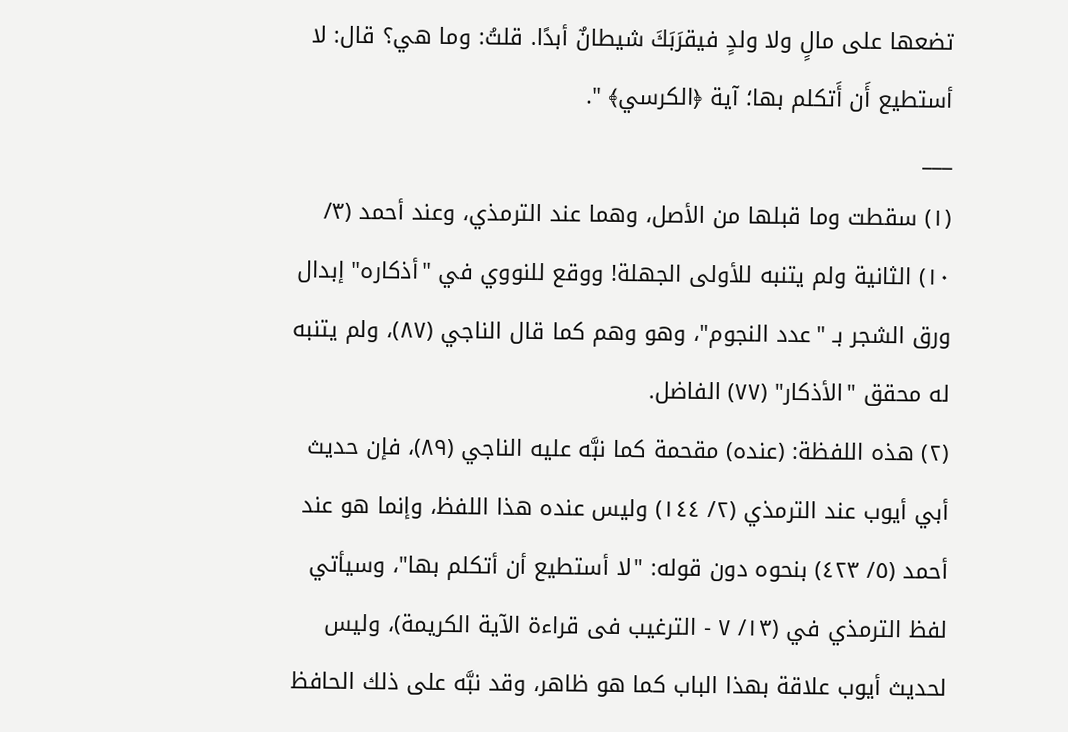تضعها على مالٍ ولا ولدٍ فيقرَبَكَ شيطانٌ أبدًا. قلتُ: وما هي؟ قال: لا أستطيع أَن أَتكلم بها؛ آية ﴿الكرسي﴾ ".
___
(١) سقطت وما قبلها من الأصل، وهما عند الترمذي، وعند أحمد (٣/ ١٠) الثانية ولم يتنبه للأولى الجهلة! ووقع للنووي في "أذكاره" إبدال ورق الشجر بـ "عدد النجوم"، وهو وهم كما قال الناجي (٨٧)، ولم يتنبه له محقق "الأذكار" (٧٧) الفاضل.
(٢) هذه اللفظة: (عنده) مقحمة كما نبَّه عليه الناجي (٨٩)، فإن حديث أبي أيوب عند الترمذي (٢/ ١٤٤) وليس عنده هذا اللفظ، وإنما هو عند أحمد (٥/ ٤٢٣) بنحوه دون قوله: "لا أستطيع أن أتكلم بها"، وسيأتي لفظ الترمذي في (١٣/ ٧ - الترغيب فى قراءة الآية الكريمة)، وليس لحديث أيوب علاقة بهذا الباب كما هو ظاهر، وقد نبَّه على ذلك الحافظ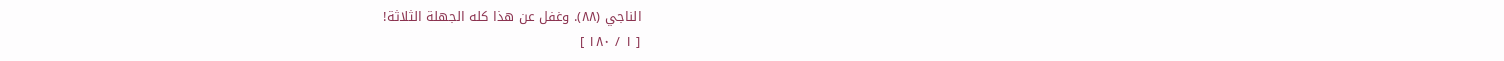الناجي (٨٨). وغفل عن هذا كله الجهلة الثلاثة!
[ ١ / ١٨٠ ]